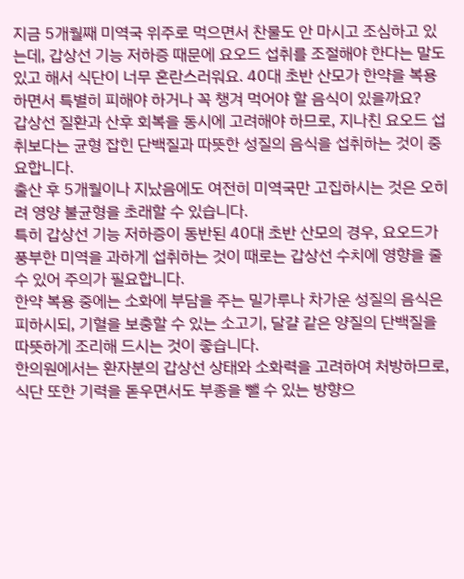지금 5개월째 미역국 위주로 먹으면서 찬물도 안 마시고 조심하고 있는데, 갑상선 기능 저하증 때문에 요오드 섭취를 조절해야 한다는 말도 있고 해서 식단이 너무 혼란스러워요. 40대 초반 산모가 한약을 복용하면서 특별히 피해야 하거나 꼭 챙겨 먹어야 할 음식이 있을까요?
갑상선 질환과 산후 회복을 동시에 고려해야 하므로, 지나친 요오드 섭취보다는 균형 잡힌 단백질과 따뜻한 성질의 음식을 섭취하는 것이 중요합니다.
출산 후 5개월이나 지났음에도 여전히 미역국만 고집하시는 것은 오히려 영양 불균형을 초래할 수 있습니다.
특히 갑상선 기능 저하증이 동반된 40대 초반 산모의 경우, 요오드가 풍부한 미역을 과하게 섭취하는 것이 때로는 갑상선 수치에 영향을 줄 수 있어 주의가 필요합니다.
한약 복용 중에는 소화에 부담을 주는 밀가루나 차가운 성질의 음식은 피하시되, 기혈을 보충할 수 있는 소고기, 달걀 같은 양질의 단백질을 따뜻하게 조리해 드시는 것이 좋습니다.
한의원에서는 환자분의 갑상선 상태와 소화력을 고려하여 처방하므로, 식단 또한 기력을 돋우면서도 부종을 뺄 수 있는 방향으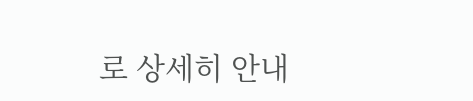로 상세히 안내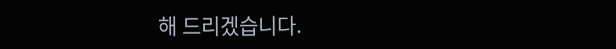해 드리겠습니다.